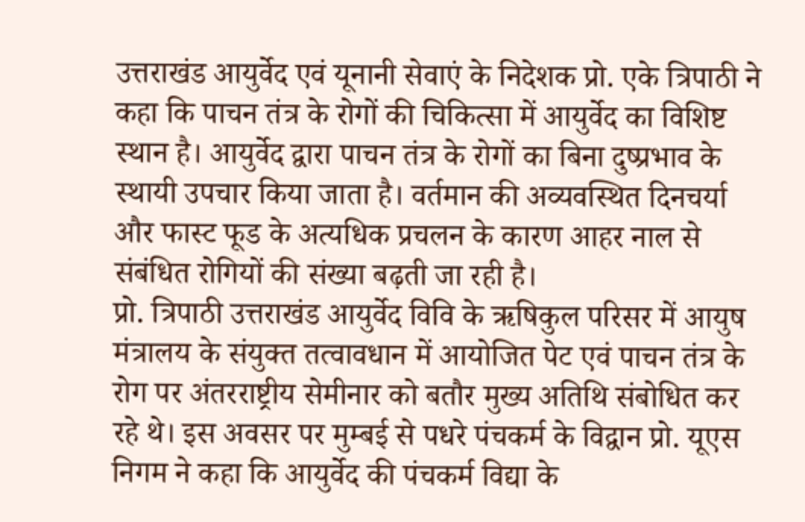उत्तराखंड आयुर्वेद एवं यूनानी सेवाएं के निदेशक प्रो. एके त्रिपाठी ने कहा कि पाचन तंत्र के रोगों की चिकित्सा में आयुर्वेद का विशिष्ट स्थान है। आयुर्वेद द्वारा पाचन तंत्र के रोगों का बिना दुष्प्रभाव के स्थायी उपचार किया जाता है। वर्तमान की अव्यवस्थित दिनचर्या और फास्ट फूड के अत्यधिक प्रचलन के कारण आहर नाल से संबंधित रोगियों की संख्या बढ़ती जा रही है।
प्रो. त्रिपाठी उत्तराखंड आयुर्वेद विवि के ऋषिकुल परिसर में आयुष मंत्रालय के संयुक्त तत्वावधान में आयोजित पेट एवं पाचन तंत्र के रोग पर अंतरराष्ट्रीय सेमीनार को बतौर मुख्य अतिथि संबोधित कर रहे थे। इस अवसर पर मुम्बई से पधरे पंचकर्म के विद्वान प्रो. यूएस निगम ने कहा कि आयुर्वेद की पंचकर्म विद्या के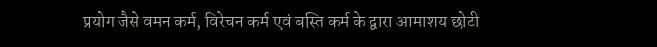प्रयोग जैसे वमन कर्म, विरेचन कर्म एवं बस्ति कर्म के द्वारा आमाशय छोटी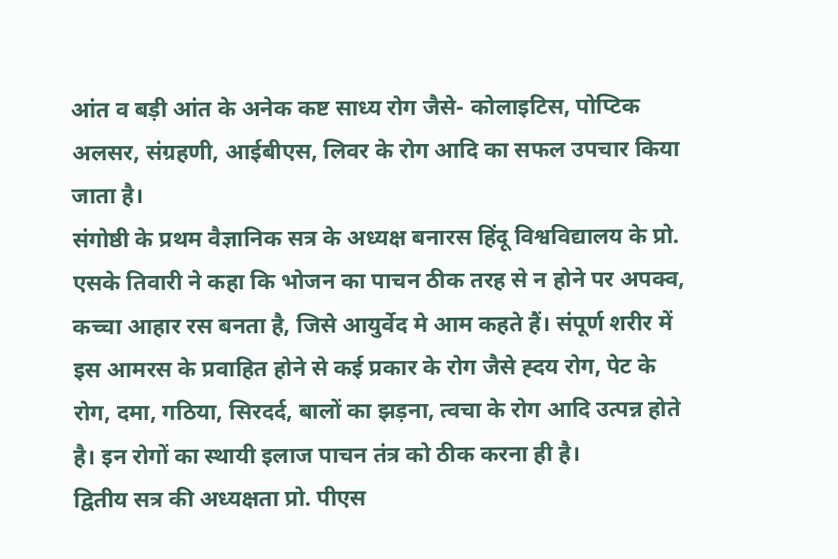आंत व बड़ी आंत के अनेक कष्ट साध्य रोग जैसे- कोलाइटिस, पोप्टिक अलसर, संग्रहणी, आईबीएस, लिवर के रोग आदि का सफल उपचार किया जाता है।
संगोष्ठी के प्रथम वैज्ञानिक सत्र के अध्यक्ष बनारस हिंदू विश्वविद्यालय के प्रो. एसके तिवारी ने कहा कि भोजन का पाचन ठीक तरह से न होने पर अपक्व, कच्चा आहार रस बनता है, जिसे आयुर्वेद मे आम कहते हैं। संपूर्ण शरीर में इस आमरस के प्रवाहित होने से कई प्रकार के रोग जैसे ह्दय रोग, पेट के रोग, दमा, गठिया, सिरदर्द, बालों का झड़ना, त्वचा के रोग आदि उत्पन्न होते है। इन रोगों का स्थायी इलाज पाचन तंत्र को ठीक करना ही है।
द्वितीय सत्र की अध्यक्षता प्रो. पीएस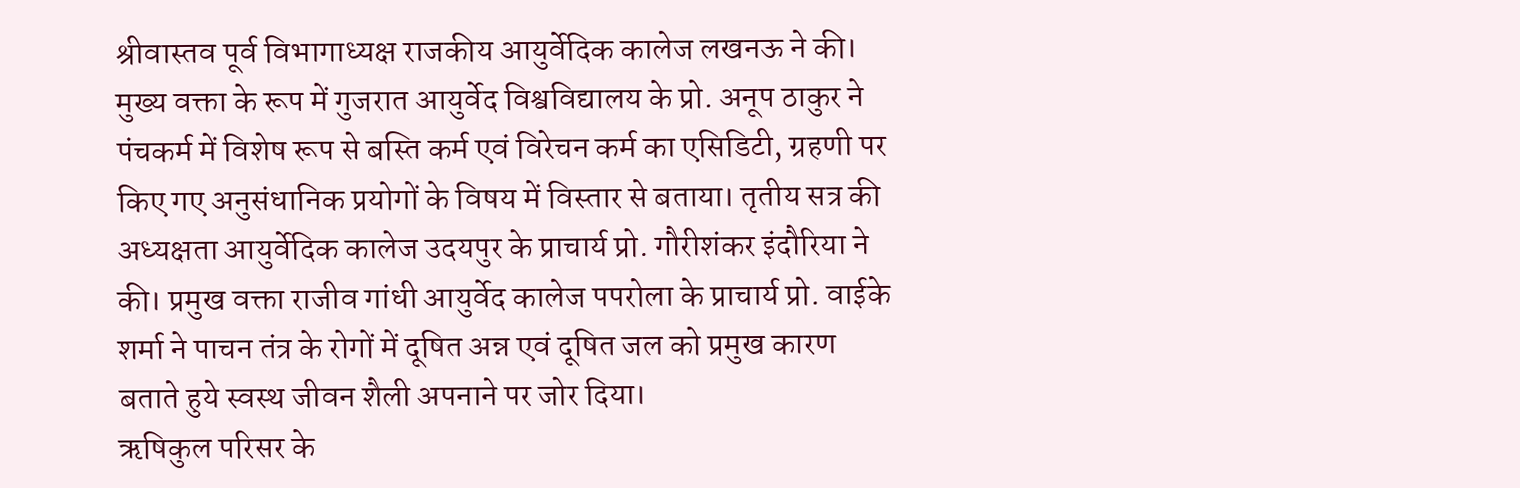श्रीवास्तव पूर्व विभागाध्यक्ष राजकीय आयुर्वेदिक कालेज लखनऊ ने की। मुख्य वक्ता के रूप में गुजरात आयुर्वेद विश्वविद्यालय के प्रो. अनूप ठाकुर ने पंचकर्म में विशेष रूप से बस्ति कर्म एवं विरेचन कर्म का एसिडिटी, ग्रहणी पर किए गए अनुसंधानिक प्रयोगों के विषय में विस्तार से बताया। तृतीय सत्र की अध्यक्षता आयुर्वेदिक कालेज उदयपुर के प्राचार्य प्रो. गौरीशंकर इंदौरिया ने की। प्रमुख वक्ता राजीव गांधी आयुर्वेद कालेज पपरोला के प्राचार्य प्रो. वाईके शर्मा ने पाचन तंत्र के रोगों में दूषित अन्न एवं दूषित जल को प्रमुख कारण बताते हुये स्वस्थ जीवन शैली अपनाने पर जोर दिया।
ऋषिकुल परिसर के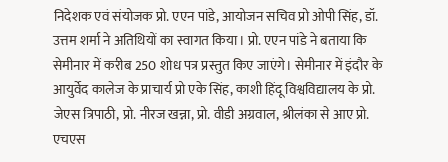निदेशक एवं संयोजक प्रो. एएन पांडे, आयोजन सचिव प्रो ओपी सिंह, डॉ. उत्तम शर्मा ने अतिथियों का स्वागत किया। प्रो. एएन पांडे ने बताया कि सेमीनार में करीब 250 शोध पत्र प्रस्तुत किए जाएंगे। सेमीनार में इंदौर के आयुर्वेद कालेज के प्राचार्य प्रो एके सिंह, काशी हिंदू विश्वविद्यालय के प्रो. जेएस त्रिपाठी, प्रो. नीरज खन्ना, प्रो. वीडी अग्रवाल, श्रीलंका से आए प्रो. एचएस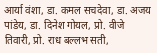आर्या वंशा, डा. कमल सचदेवा, डा. अजय पांडेय, डा. दिनेश गोयल, प्रो. वीजे तिवारी, प्रो. राध बल्लभ सती,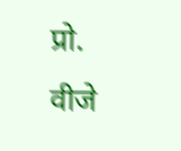प्रो. वीजे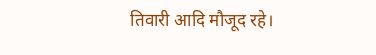तिवारी आदि मौजूद रहे।